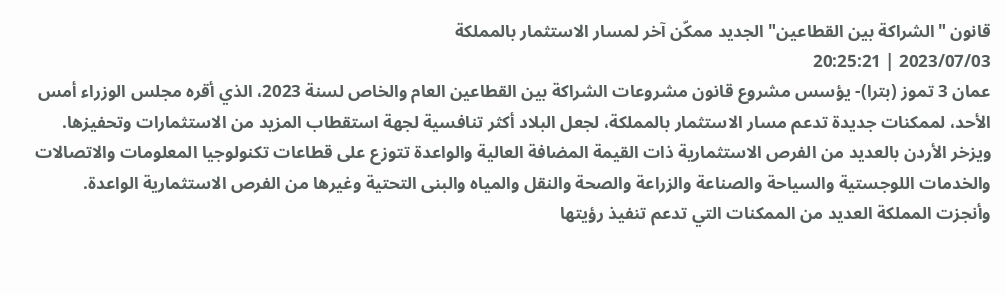قانون "الشراكة بين القطاعين" الجديد ممكّن آخر لمسار الاستثمار بالمملكة
2023/07/03 | 20:25:21
عمان 3 تموز (بترا)- يؤسس مشروع قانون مشروعات الشراكة بين القطاعين العام والخاص لسنة 2023، الذي أقره مجلس الوزراء أمس الأحد، لممكنات جديدة تدعم مسار الاستثمار بالمملكة، لجعل البلاد أكثر تنافسية لجهة استقطاب المزيد من الاستثمارات وتحفيزها.
ويزخر الأردن بالعديد من الفرص الاستثمارية ذات القيمة المضافة العالية والواعدة تتوزع على قطاعات تكنولوجيا المعلومات والاتصالات والخدمات اللوجستية والسياحة والصناعة والزراعة والصحة والنقل والمياه والبنى التحتية وغيرها من الفرص الاستثمارية الواعدة.
وأنجزت المملكة العديد من الممكنات التي تدعم تنفيذ رؤيتها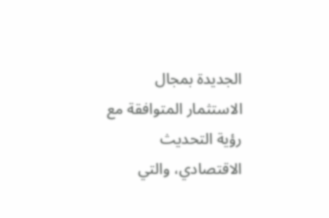الجديدة بمجال الاستثمار المتوافقة مع رؤية التحديث الاقتصادي، والتي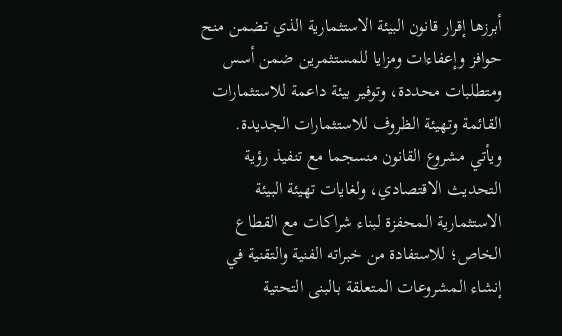أبرزها إقرار قانون البيئة الاستثمارية الذي تضمن منح حوافز وإعفاءات ومزايا للمستثمرين ضمن أسس ومتطلبات محددة، وتوفير بيئة داعمة للاستثمارات القائمة وتهيئة الظروف للاستثمارات الجديدة.
ويأتي مشروع القانون منسجما مع تنفيذ رؤية التحديث الاقتصادي، ولغايات تهيئة البيئة الاستثمارية المحفزة لبناء شراكات مع القطاع الخاص؛ للاستفادة من خبراته الفنية والتقنية في إنشاء المشروعات المتعلقة بالبنى التحتية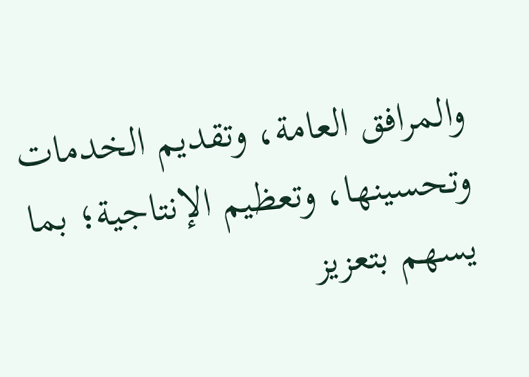والمرافق العامة، وتقديم الخدمات وتحسينها، وتعظيم الإنتاجية؛ بما يسهم بتعزيز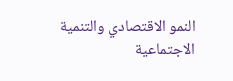النمو الاقتصادي والتنمية الاجتماعية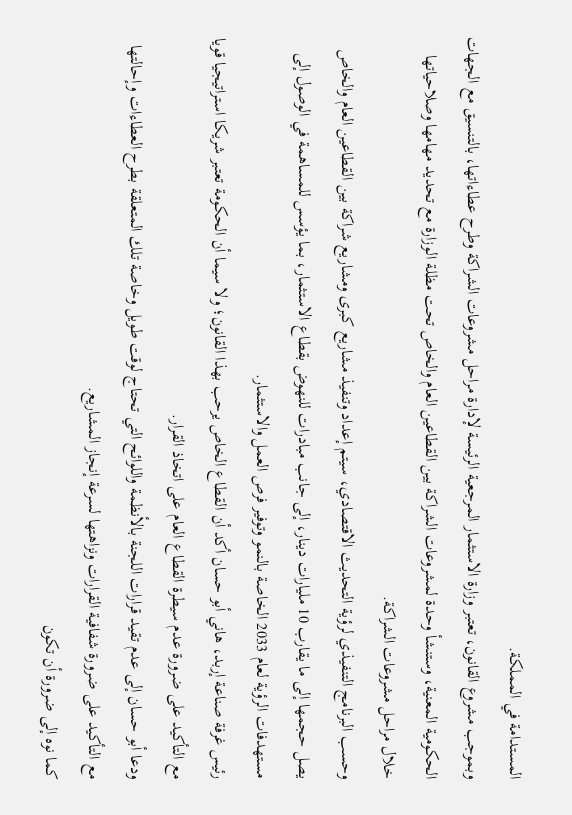المستدامة في المملكة.
وبموجب مشروع القانون، تعتبر وزارة الاستثمار المرجعية الرئيسة لإدارة مراحل مشروعات الشراكة وطرح عطاءاتها، بالتنسيق مع الجهات الحكومية المعنية، وستنشأ وحدة لمشروعات الشراكة بين القطاعين العام والخاص تحت مظلة الوزارة مع تحديد مهامها وصلاحياتها خلال مراحل مشروعات الشراكة.
وحسب البرنامج التنفيذي لرؤية التحديث الاقتصادي، سيتم إعداد وتنفيذ مشاريع كبرى ومشاريع شراكة بين القطاعين العام والخاص يصل حجمها إلى ما يقارب 10 مليارات دينار، إلى جانب مبادرات للنهوض بقطاع الاستثمار، بما يؤسس للمساهمة في الوصول إلى مستهدفات الرؤية لعام 2033 الخاصة بالنمو وتوفير فرص العمل والاستثمار.
رئيس غرفة صناعة إربد، هاني أبو حسان أكد أن القطاع الخاص يرحب بهذا القانون؛ ولا سيما أن الحكومة تعتبر شريكا استراتيجيا قويا مع التأكيد على ضرورة عدم سيطرة القطاع العام على اتخاذ القرار.
ودعا أبو حسان إلى عدم تقيد قرارات اللجنة بالأنظمة واللوائح التي تحتاج لوقت طويل وخاصة تلك المتعلقة بطرح العطاءات وإحالتها مع التأكيد على ضرورة شفافية القرارات ونزاهتها لسرعة إنجاز المشاريع.
كما نوه إلى ضرورة أن تكون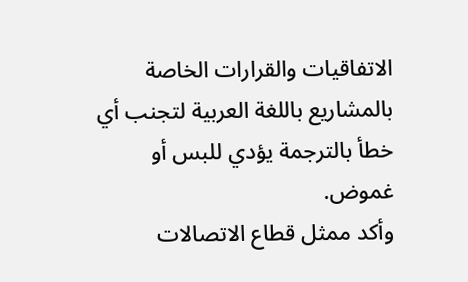الاتفاقيات والقرارات الخاصة بالمشاريع باللغة العربية لتجنب أي خطأ بالترجمة يؤدي للبس أو غموض.
وأكد ممثل قطاع الاتصالات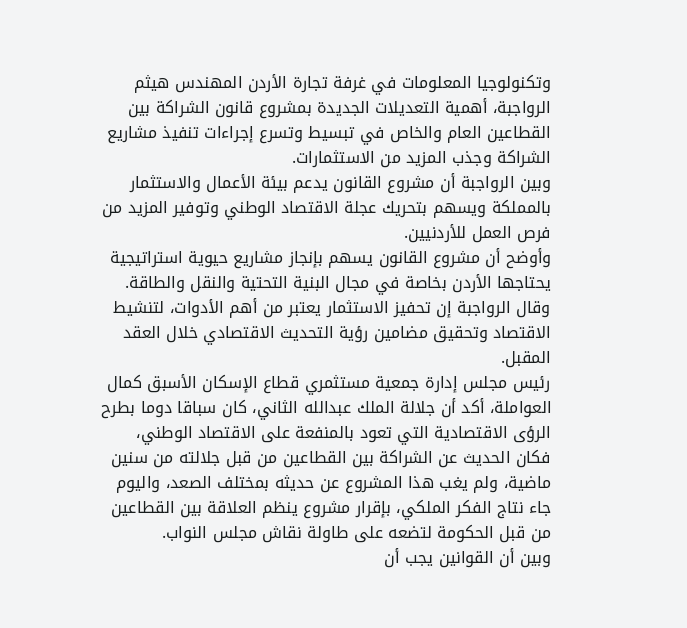وتكنولوجيا المعلومات في غرفة تجارة الأردن المهندس هيثم الرواجبة، أهمية التعديلات الجديدة بمشروع قانون الشراكة بين القطاعين العام والخاص في تبسيط وتسرع إجراءات تنفيذ مشاريع الشراكة وجذب المزيد من الاستثمارات.
وبين الرواجبة أن مشروع القانون يدعم بيئة الأعمال والاستثمار بالمملكة ويسهم بتحريك عجلة الاقتصاد الوطني وتوفير المزيد من فرص العمل للأردنيين.
وأوضح أن مشروع القانون يسهم بإنجاز مشاريع حيوية استراتيجية يحتاجها الأردن بخاصة في مجال البنية التحتية والنقل والطاقة.
وقال الرواجبة إن تحفيز الاستثمار يعتبر من أهم الأدوات، لتنشيط الاقتصاد وتحقيق مضامين رؤية التحديث الاقتصادي خلال العقد المقبل.
رئيس مجلس إدارة جمعية مستثمري قطاع الإسكان الأسبق كمال العواملة، أكد أن جلالة الملك عبدالله الثاني، كان سباقا دوما بطرح الرؤى الاقتصادية التي تعود بالمنفعة على الاقتصاد الوطني، فكان الحديث عن الشراكة بين القطاعين من قبل جلالته من سنين ماضية، ولم يغب هذا المشروع عن حديثه بمختلف الصعد، واليوم جاء نتاج الفكر الملكي، بإقرار مشروع ينظم العلاقة بين القطاعين من قبل الحكومة لتضعه على طاولة نقاش مجلس النواب.
وبين أن القوانين يجب أن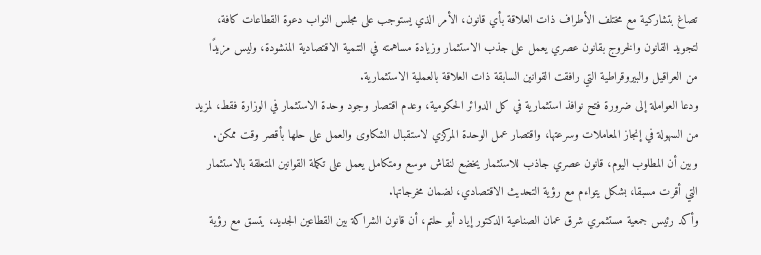تصاغ بتشاركية مع مختلف الأطراف ذات العلاقة بأي قانون، الأمر الذي يستوجب على مجلس النواب دعوة القطاعات كافة، لتجويد القانون والخروج بقانون عصري يعمل على جذب الاستثمار وزيادة مساهمته في التنمية الاقتصادية المنشودة، وليس مزيدًا من العراقيل والبيروقراطية التي رافقت القوانين السابقة ذات العلاقة بالعملية الاستثمارية.
ودعا العواملة إلى ضرورة فتح نوافذ استثمارية في كل الدوائر الحكومية، وعدم اقتصار وجود وحدة الاستثمار في الوزارة فقط، لمزيد من السهولة في إنجاز المعاملات وسرعتها، واقتصار عمل الوحدة المركزي لاستقبال الشكاوى والعمل على حلها بأقصر وقت ممكن.
وبين أن المطلوب اليوم، قانون عصري جاذب للاستثمار يخضع لنقاش موسع ومتكامل يعمل على تكملة القوانين المتعلقة بالاستثمار التي أقرت مسبقا، بشكل يتواءم مع رؤية التحديث الاقتصادي، لضمان مخرجاتها.
وأكد رئيس جمعية مستثمري شرق عمان الصناعية الدكتور إياد أبو حلتم، أن قانون الشراكة بين القطاعين الجديد، يتسق مع رؤية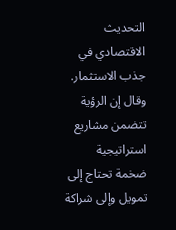التحديث الاقتصادي في جذب الاستثمار.
وقال إن الرؤية تتضمن مشاريع استراتيجية ضخمة تحتاج إلى تمويل وإلى شراكة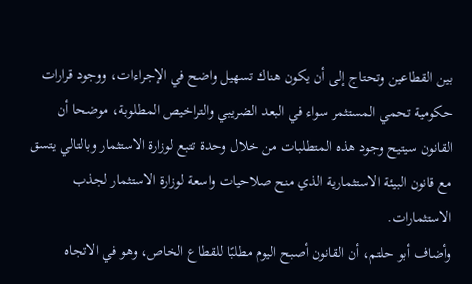بين القطاعين وتحتاج إلى أن يكون هناك تسهيل واضح في الإجراءات، ووجود قرارات حكومية تحمي المستثمر سواء في البعد الضريبي والتراخيص المطلوبة، موضحا أن القانون سيتيح وجود هذه المتطلبات من خلال وحدة تتبع لوزارة الاستثمار وبالتالي يتسق مع قانون البيئة الاستثمارية الذي منح صلاحيات واسعة لوزارة الاستثمار لجذب الاستثمارات.
وأضاف أبو حلتم، أن القانون أصبح اليوم مطلبًا للقطاع الخاص، وهو في الاتجاه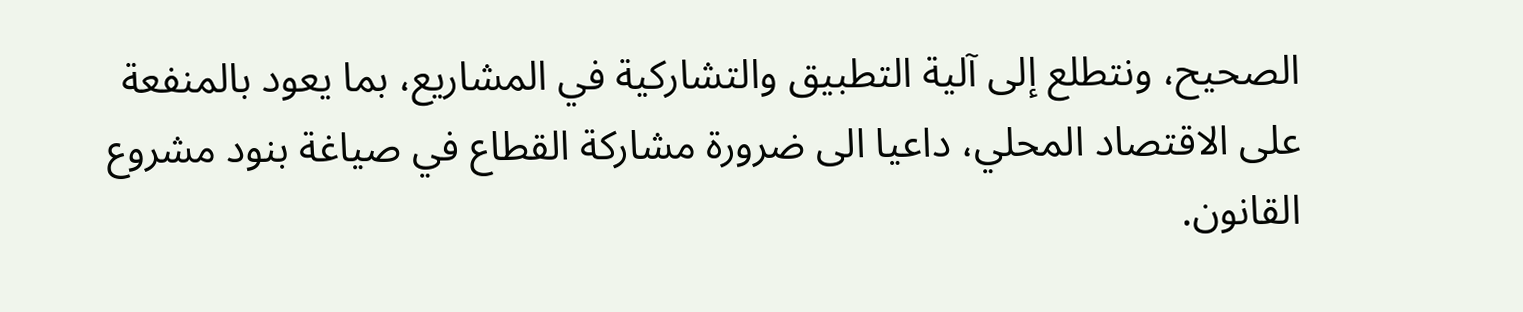الصحيح، ونتطلع إلى آلية التطبيق والتشاركية في المشاريع، بما يعود بالمنفعة على الاقتصاد المحلي، داعيا الى ضرورة مشاركة القطاع في صياغة بنود مشروع القانون.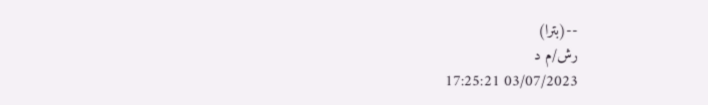--(بترا)
رش/م د
03/07/2023 17:25:21